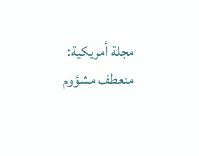مجلة أمريكية: منعطف مشؤوم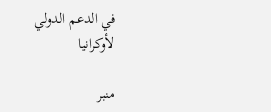في الدعم الدولي لأوكرانيا

منبر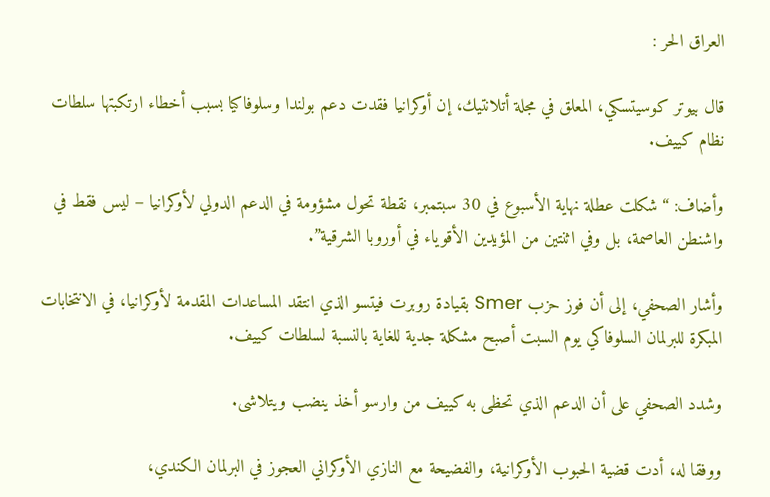العراق الحر :

قال بيوتر كوسيتسكي، المعلق في مجلة أتلانتيك، إن أوكرانيا فقدت دعم بولندا وسلوفاكيا بسبب أخطاء ارتكبتها سلطات نظام كييف.

وأضاف: “شكلت عطلة نهاية الأسبوع في 30 سبتمبر، نقطة تحول مشؤومة في الدعم الدولي لأوكرانيا – ليس فقط في واشنطن العاصمة، بل وفي اثنتين من المؤيدين الأقوياء في أوروبا الشرقية”.

وأشار الصحفي، إلى أن فوز حزب Smer بقيادة روبرت فيتسو الذي انتقد المساعدات المقدمة لأوكرانيا، في الانتخابات المبكرة للبرلمان السلوفاكي يوم السبت أصبح مشكلة جدية للغاية بالنسبة لسلطات كييف.

وشدد الصحفي على أن الدعم الذي تحظى به كييف من وارسو أخذ ينضب ويتلاشى.

ووفقا له، أدت قضية الحبوب الأوكرانية، والفضيحة مع النازي الأوكراني العجوز في البرلمان الكندي،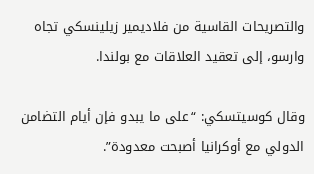والتصريحات القاسية من فلاديمير زيلينسكي تجاه وارسو، إلى تعقيد العلاقات مع بولندا.

وقال كوسيتسكي: “على ما يبدو فإن أيام التضامن الدولي مع أوكرانيا أصبحت معدودة”.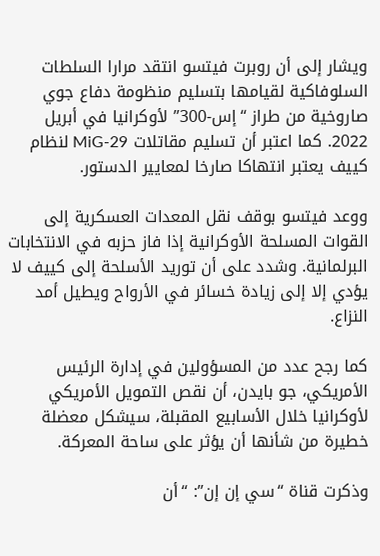ويشار إلى أن روبرت فيتسو انتقد مرارا السلطات السلوفاكية لقيامها بتسليم منظومة دفاع جوي صاروخية من طراز “إس-300” لأوكرانيا في أبريل 2022. كما اعتبر أن تسليم مقاتلات MiG-29 لنظام كييف يعتبر انتهاكا صارخا لمعايير الدستور.

ووعد فيتسو بوقف نقل المعدات العسكرية إلى القوات المسلحة الأوكرانية إذا فاز حزبه في الانتخابات البرلمانية. وشدد على أن توريد الأسلحة إلى كييف لا يؤدي إلا إلى زيادة خسائر في الأرواح ويطيل أمد النزاع.

كما رجح عدد من المسؤولين في إدارة الرئيس الأمريكي، جو بايدن، أن نقص التمويل الأمريكي لأوكرانيا خلال الأسابيع المقبلة، سيشكل معضلة خطيرة من شأنها أن يؤثر على ساحة المعركة.

وذكرت قناة “سي إن إن”: “أن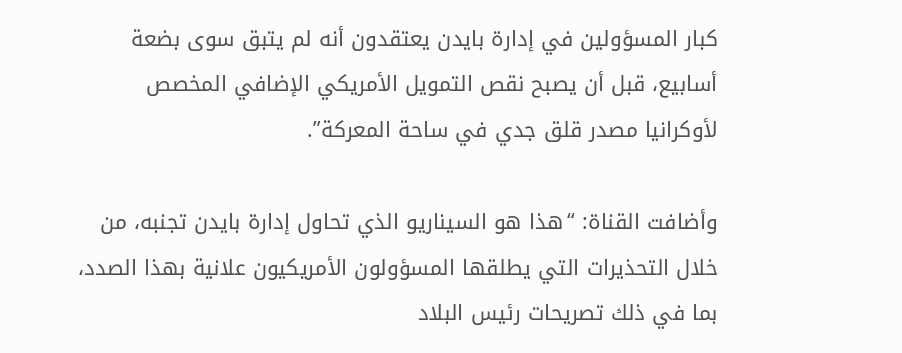كبار المسؤولين في إدارة بايدن يعتقدون أنه لم يتبق سوى بضعة أسابيع، قبل أن يصبح نقص التمويل الأمريكي الإضافي المخصص لأوكرانيا مصدر قلق جدي في ساحة المعركة”.

وأضافت القناة: “هذا هو السيناريو الذي تحاول إدارة بايدن تجنبه، من خلال التحذيرات التي يطلقها المسؤولون الأمريكيون علانية بهذا الصدد، بما في ذلك تصريحات رئيس البلاد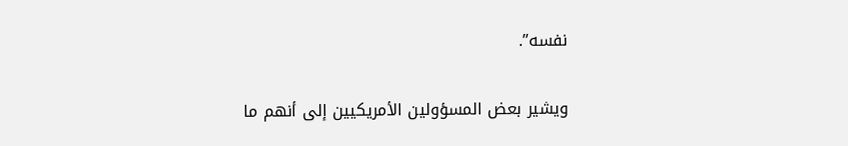نفسه”.

ويشير بعض المسؤولين الأمريكيين إلى أنهم ما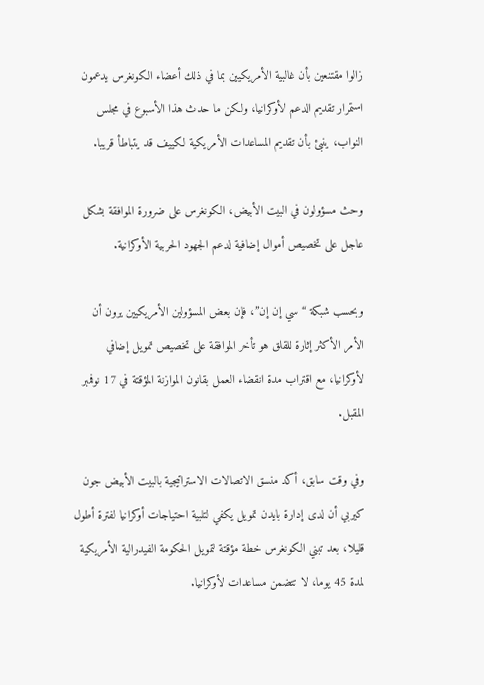زالوا مقتنعين بأن غالبية الأمريكيين بما في ذلك أعضاء الكونغرس يدعمون استمرار تقديم الدعم لأوكرانيا، ولكن ما حدث هذا الأسبوع في مجلس النواب، ينبئ بأن تقديم المساعدات الأمريكية لكييف قد يتباطأ قريبا.

وحث مسؤولون في البيت الأبيض، الكونغرس على ضرورة الموافقة بشكل عاجل على تخصيص أموال إضافية لدعم الجهود الحربية الأوكرانية.

وبحسب شبكة “سي إن إن”، فإن بعض المسؤولين الأمريكيين يرون أن الأمر الأكثر إثارة للقلق هو تأخر الموافقة على تخصيص تمويل إضافي لأوكرانيا، مع اقتراب مدة انقضاء العمل بقانون الموازنة المؤقتة في 17 نوفمبر المقبل.

وفي وقت سابق، أكد منسق الاتصالات الاستراتيجية بالبيت الأبيض جون كيربي أن لدى إدارة بايدن تمويل يكفي لتلبية احتياجات أوكرانيا لفترة أطول قليلا، بعد تبني الكونغرس خطة مؤقتة لتمويل الحكومة الفيدرالية الأمريكية لمدة 45 يوما، لا تتضمن مساعدات لأوكرانيا.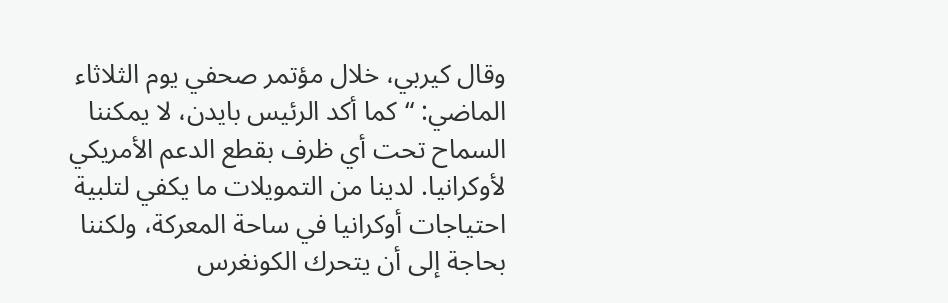وقال كيربي، خلال مؤتمر صحفي يوم الثلاثاء الماضي: “كما أكد الرئيس بايدن، لا يمكننا السماح تحت أي ظرف بقطع الدعم الأمريكي لأوكرانيا. لدينا من التمويلات ما يكفي لتلبية احتياجات أوكرانيا في ساحة المعركة، ولكننا بحاجة إلى أن يتحرك الكونغرس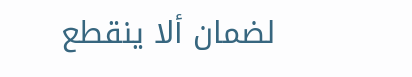لضمان ألا ينقطع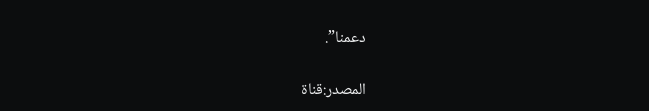دعمنا”.

المصدر:قناة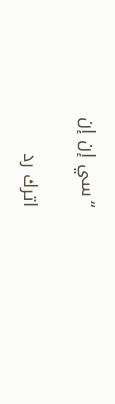“سي إن إن

اترك رد